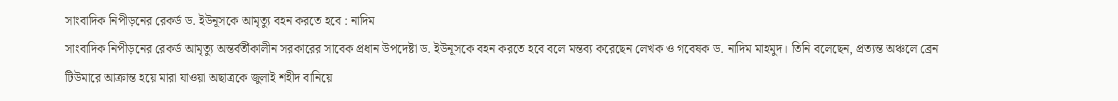সাংবাদিক নিপীড়নের রেকর্ড ড. ইউনূসকে আমৃত্যু বহন করতে হবে : নাদিম
সাংবাদিক নিপীড়নের রেকর্ড আমৃত্যু অন্তর্বর্তীকালীন সরকারের সাবেক প্রধান উপদেষ্টা ড. ইউনূসকে বহন করতে হবে বলে মন্তব্য করেছেন লেখক ও গবেষক ড. নাদিম মাহমুদ। তিনি বলেছেন, প্রত্যন্ত অঞ্চলে ব্রেন টিউমারে আক্রান্ত হয়ে মারা যাওয়া অছাত্রকে জুলাই শহীদ বানিয়ে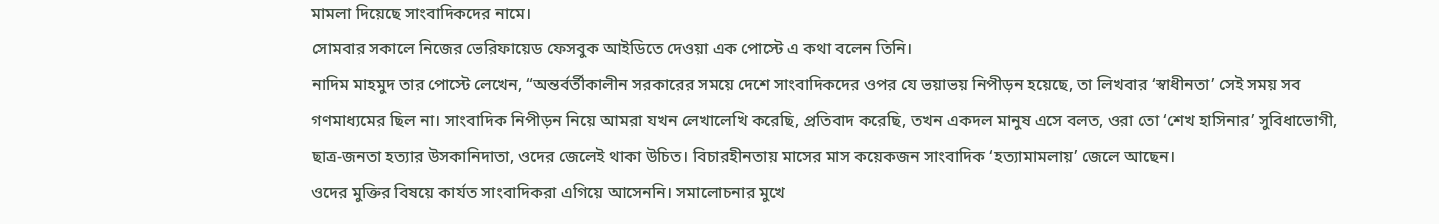মামলা দিয়েছে সাংবাদিকদের নামে।
সোমবার সকালে নিজের ভেরিফায়েড ফেসবুক আইডিতে দেওয়া এক পোস্টে এ কথা বলেন তিনি।
নাদিম মাহমুদ তার পোস্টে লেখেন, “অন্তর্বর্তীকালীন সরকারের সময়ে দেশে সাংবাদিকদের ওপর যে ভয়াভয় নিপীড়ন হয়েছে, তা লিখবার ‘স্বাধীনতা’ সেই সময় সব গণমাধ্যমের ছিল না। সাংবাদিক নিপীড়ন নিয়ে আমরা যখন লেখালেখি করেছি, প্রতিবাদ করেছি, তখন একদল মানুষ এসে বলত, ওরা তো ‘শেখ হাসিনার’ সুবিধাভোগী, ছাত্র-জনতা হত্যার উসকানিদাতা, ওদের জেলেই থাকা উচিত। বিচারহীনতায় মাসের মাস কয়েকজন সাংবাদিক ‘হত্যামামলায়’ জেলে আছেন।
ওদের মুক্তির বিষয়ে কার্যত সাংবাদিকরা এগিয়ে আসেননি। সমালোচনার মুখে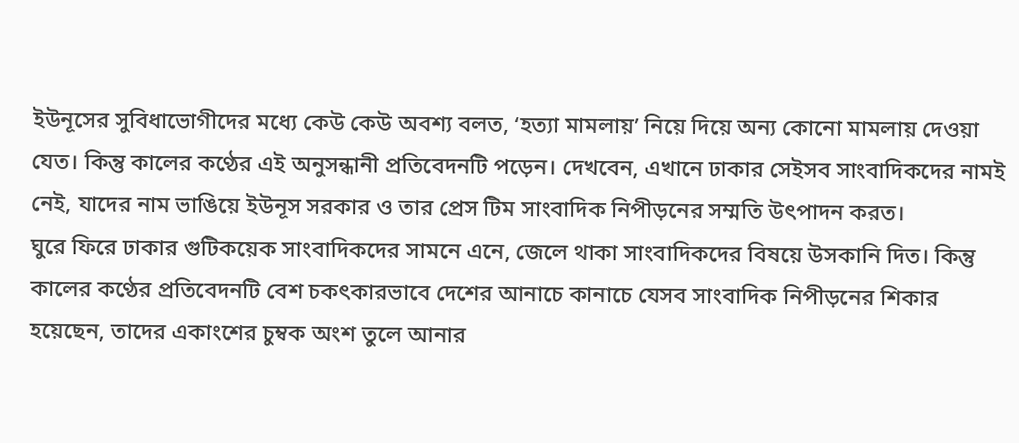ইউনূসের সুবিধাভোগীদের মধ্যে কেউ কেউ অবশ্য বলত, ‘হত্যা মামলায়’ নিয়ে দিয়ে অন্য কোনো মামলায় দেওয়া যেত। কিন্তু কালের কণ্ঠের এই অনুসন্ধানী প্রতিবেদনটি পড়েন। দেখবেন, এখানে ঢাকার সেইসব সাংবাদিকদের নামই নেই, যাদের নাম ভাঙিয়ে ইউনূস সরকার ও তার প্রেস টিম সাংবাদিক নিপীড়নের সম্মতি উৎপাদন করত।
ঘুরে ফিরে ঢাকার গুটিকয়েক সাংবাদিকদের সামনে এনে, জেলে থাকা সাংবাদিকদের বিষয়ে উসকানি দিত। কিন্তু কালের কণ্ঠের প্রতিবেদনটি বেশ চকৎকারভাবে দেশের আনাচে কানাচে যেসব সাংবাদিক নিপীড়নের শিকার হয়েছেন, তাদের একাংশের চুম্বক অংশ তুলে আনার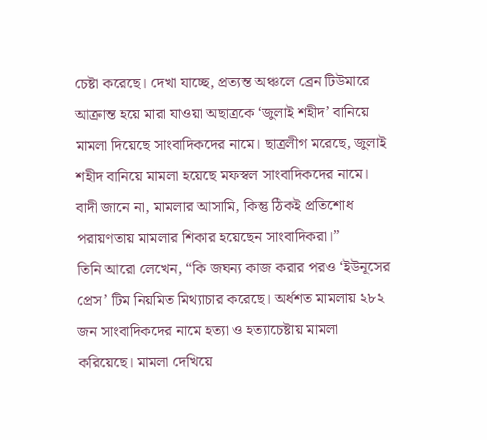চেষ্টা করেছে। দেখা যাচ্ছে, প্রত্যন্ত অঞ্চলে ব্রেন টিউমারে আক্রান্ত হয়ে মারা যাওয়া অছাত্রকে ‘জুলাই শহীদ’ বানিয়ে মামলা দিয়েছে সাংবাদিকদের নামে। ছাত্রলীগ মরেছে, জুলাই শহীদ বানিয়ে মামলা হয়েছে মফস্বল সাংবাদিকদের নামে। বাদী জানে না, মামলার আসামি, কিন্তু ঠিকই প্রতিশোধ পরায়ণতায় মামলার শিকার হয়েছেন সাংবাদিকরা।”
তিনি আরো লেখেন, “কি জঘন্য কাজ করার পরও ‘ইউনূসের প্রেস’ টিম নিয়মিত মিথ্যাচার করেছে। অর্ধশত মামলায় ২৮২ জন সাংবাদিকদের নামে হত্যা ও হত্যাচেষ্টায় মামলা করিয়েছে। মামলা দেখিয়ে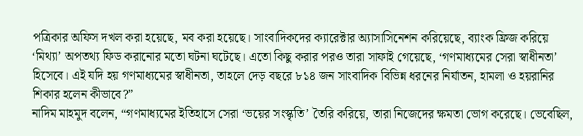পত্রিকার অফিস দখল করা হয়েছে, মব করা হয়েছে। সাংবাদিকদের ক্যারেক্টার অ্যাসাসিনেশন করিয়েছে, ব্যাংক ফ্রিজ করিয়ে ‘মিথ্যা’ অপতথ্য ফিড করানোর মতো ঘটনা ঘটেছে। এতো কিছু করার পরও তারা সাফাই গেয়েছে, ‘গণমাধ্যমের সেরা স্বাধীনতা’ হিসেবে। এই যদি হয় গণমাধ্যমের স্বাধীনতা, তাহলে দেড় বছরে ৮১৪ জন সাংবাদিক বিভিন্ন ধরনের নির্যাতন, হামলা ও হয়রানির শিকার হলেন কীভাবে?”
নাদিম মাহমুদ বলেন, “গণমাধ্যমের ইতিহাসে সেরা ‘ভয়ের সংস্কৃতি’ তৈরি করিয়ে, তারা নিজেদের ক্ষমতা ভোগ করেছে। ভেবেছিল,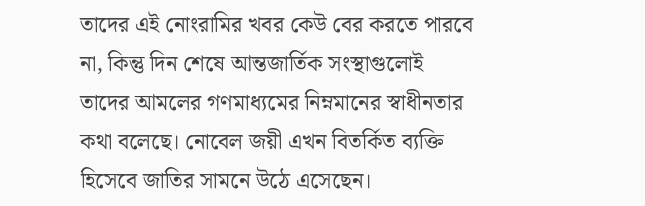তাদের এই নোংরামির খবর কেউ বের করতে পারবে না, কিন্তু দিন শেষে আন্তজার্তিক সংস্থাগুলোই তাদের আমলের গণমাধ্যমের নিম্নমানের স্বাধীনতার কথা বলেছে। নোবেল জয়ী এখন বিতর্কিত ব্যক্তি হিসেবে জাতির সামনে উঠে এসেছেন।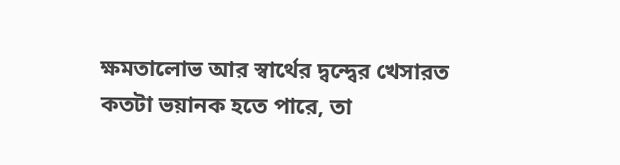ক্ষমতালোভ আর স্বার্থের দ্বন্দ্বের খেসারত কতটা ভয়ানক হতে পারে, তা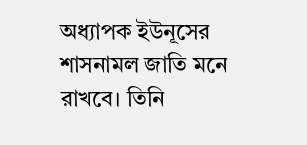অধ্যাপক ইউনূসের শাসনামল জাতি মনে রাখবে। তিনি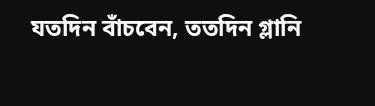যতদিন বাঁচবেন, ততদিন গ্লানি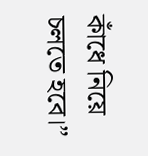কাঁধে নিয়ে চলতে হবে।”